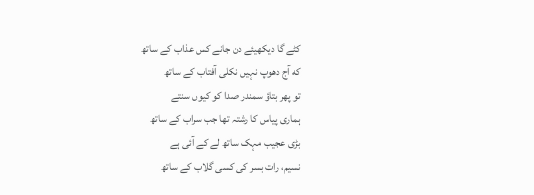کٹے گا دیکھیئے دن جانے کس عذاب کے ساتھ
که آج دھوپ نہیں نکلی آفتاب کے ساتھ
تو پھر بتاؤ سمندر صدا کو کیوں سنتے
ہماری پیاس کا رشتہ تھا جب سراب کے ساتھ
بڑی عجیب مہک ساتھ لے کے آئی ہے
نسیم، رات بسر کی کسی گلاب کے ساتھ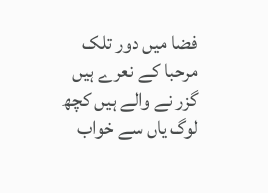فضا میں دور تلک مرحبا کے نعرے ہیں
گزر نے والے ہیں کچھ لوگ یاں سے خواب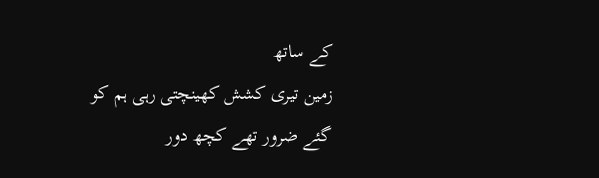کے ساتھ
زمین تیری کشش کھینچتی رہی ہم کو
گئے ضرور تھے کچھ دور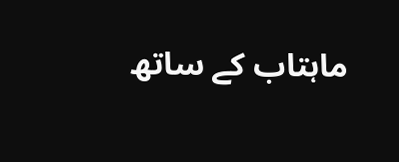ماہتاب کے ساتھ